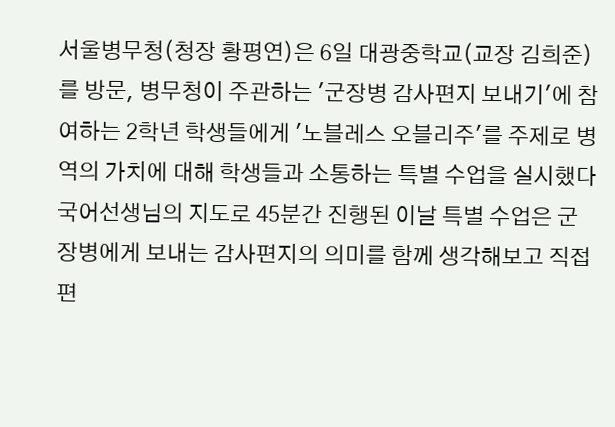서울병무청(청장 황평연)은 6일 대광중학교(교장 김희준)를 방문, 병무청이 주관하는 '군장병 감사편지 보내기'에 참여하는 2학년 학생들에게 '노블레스 오블리주'를 주제로 병역의 가치에 대해 학생들과 소통하는 특별 수업을 실시했다
국어선생님의 지도로 45분간 진행된 이날 특별 수업은 군장병에게 보내는 감사편지의 의미를 함께 생각해보고 직접 편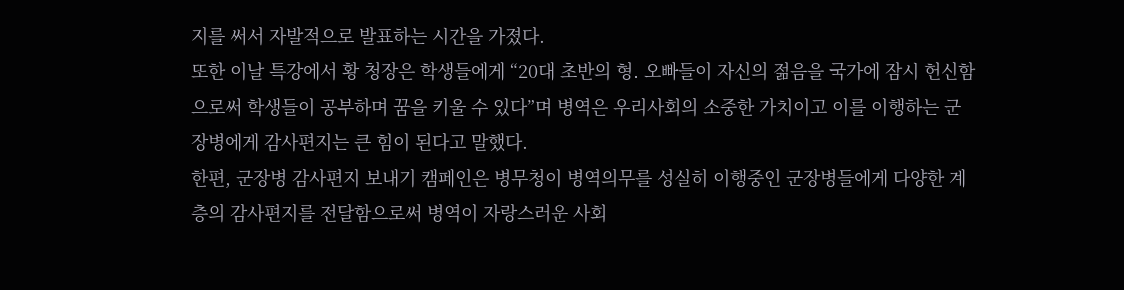지를 써서 자발적으로 발표하는 시간을 가졌다.
또한 이날 특강에서 황 청장은 학생들에게 “20대 초반의 형․ 오빠들이 자신의 젊음을 국가에 잠시 헌신함으로써 학생들이 공부하며 꿈을 키울 수 있다”며 병역은 우리사회의 소중한 가치이고 이를 이행하는 군장병에게 감사편지는 큰 힘이 된다고 말했다.
한편, 군장병 감사편지 보내기 캠페인은 병무청이 병역의무를 성실히 이행중인 군장병들에게 다양한 계층의 감사편지를 전달함으로써 병역이 자랑스러운 사회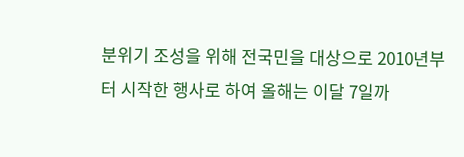분위기 조성을 위해 전국민을 대상으로 2010년부터 시작한 행사로 하여 올해는 이달 7일까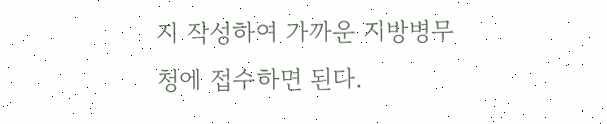지 작성하여 가까운 지방병무청에 접수하면 된다.